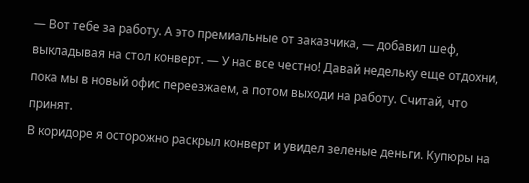— Вот тебе за работу. А это премиальные от заказчика, — добавил шеф, выкладывая на стол конверт. — У нас все честно! Давай недельку еще отдохни, пока мы в новый офис переезжаем, а потом выходи на работу. Считай, что принят.
В коридоре я осторожно раскрыл конверт и увидел зеленые деньги. Купюры на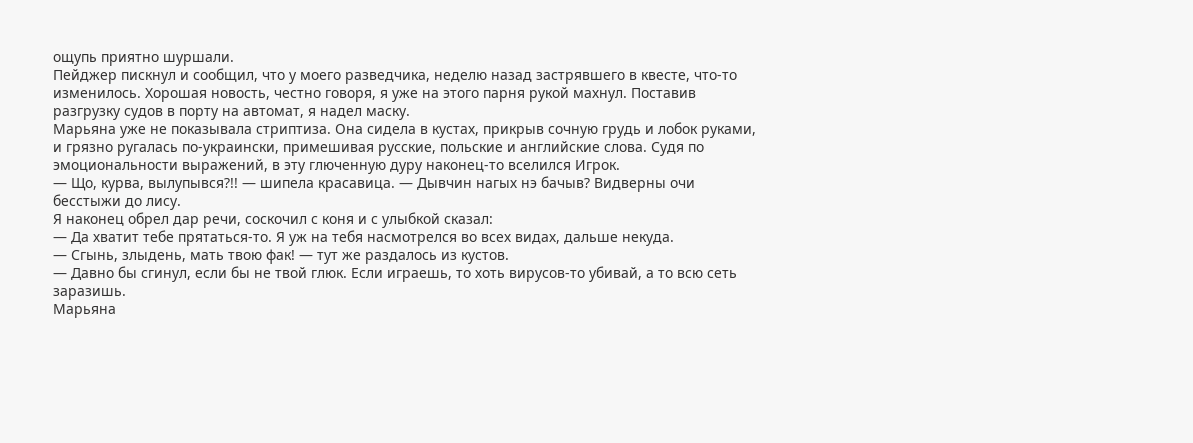ощупь приятно шуршали.
Пейджер пискнул и сообщил, что у моего разведчика, неделю назад застрявшего в квесте, что-то изменилось. Хорошая новость, честно говоря, я уже на этого парня рукой махнул. Поставив разгрузку судов в порту на автомат, я надел маску.
Марьяна уже не показывала стриптиза. Она сидела в кустах, прикрыв сочную грудь и лобок руками, и грязно ругалась по-украински, примешивая русские, польские и английские слова. Судя по эмоциональности выражений, в эту глюченную дуру наконец-то вселился Игрок.
— Що, курва, вылупывся?!! — шипела красавица. — Дывчин нагых нэ бачыв? Видверны очи бесстыжи до лису.
Я наконец обрел дар речи, соскочил с коня и с улыбкой сказал:
— Да хватит тебе прятаться-то. Я уж на тебя насмотрелся во всех видах, дальше некуда.
— Сгынь, злыдень, мать твою фак! — тут же раздалось из кустов.
— Давно бы сгинул, если бы не твой глюк. Если играешь, то хоть вирусов-то убивай, а то всю сеть заразишь.
Марьяна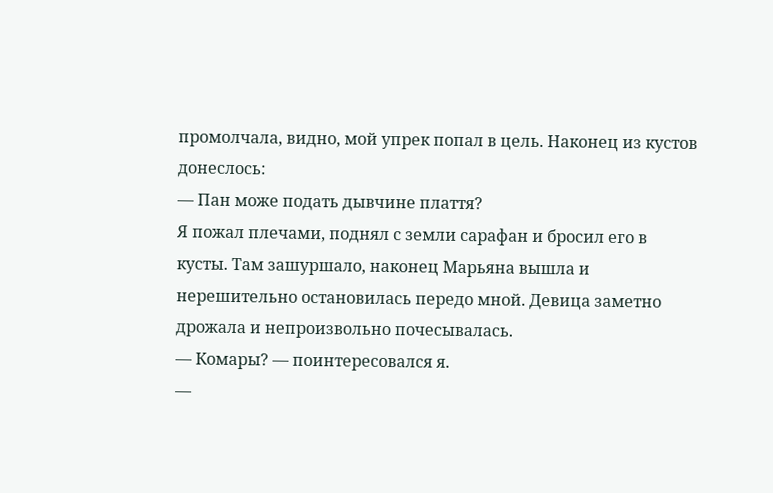промолчала, видно, мой упрек попал в цель. Наконец из кустов донеслось:
— Пан може подать дывчине плаття?
Я пожал плечами, поднял с земли сарафан и бросил его в кусты. Там зашуршало, наконец Марьяна вышла и нерешительно остановилась передо мной. Девица заметно дрожала и непроизвольно почесывалась.
— Комары? — поинтересовался я.
—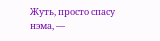Жуть, просто спасу нэма, —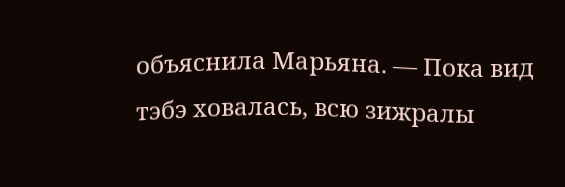объяснила Марьяна. — Пока вид тэбэ ховалась, всю зижралы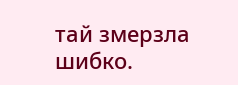тай змерзла шибко.